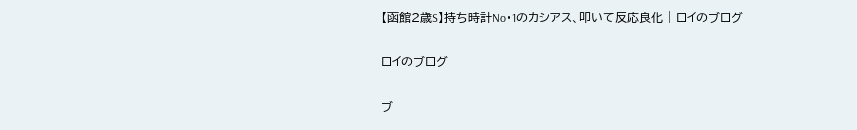【函館2歳S】持ち時計No・1のカシアス、叩いて反応良化 | ロイのブログ

ロイのブログ

ブ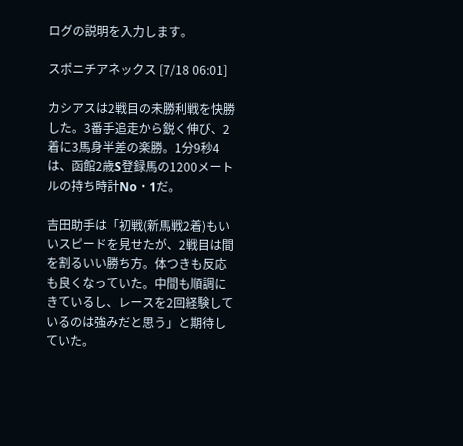ログの説明を入力します。

スポニチアネックス [7/18 06:01]

カシアスは2戦目の未勝利戦を快勝した。3番手追走から鋭く伸び、2着に3馬身半差の楽勝。1分9秒4は、函館2歳S登録馬の1200メートルの持ち時計No・1だ。

吉田助手は「初戦(新馬戦2着)もいいスピードを見せたが、2戦目は間を割るいい勝ち方。体つきも反応も良くなっていた。中間も順調にきているし、レースを2回経験しているのは強みだと思う」と期待していた。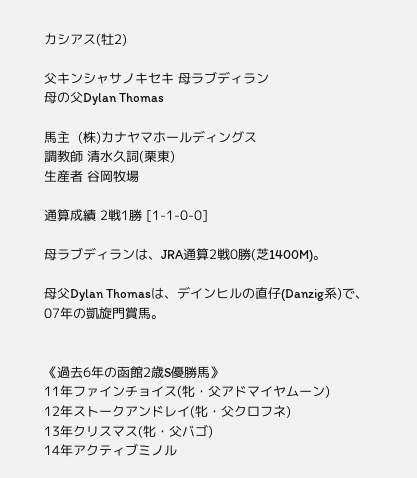カシアス(牡2)

父キンシャサノキセキ 母ラブディラン
母の父Dylan Thomas

馬主  (株)カナヤマホールディングス
調教師 清水久詞(栗東)
生産者 谷岡牧場

通算成績 2戦1勝 [1-1-0-0]

母ラブディランは、JRA通算2戦0勝(芝1400M)。

母父Dylan Thomasは、デインヒルの直仔(Danzig系)で、07年の凱旋門賞馬。


《過去6年の函館2歳S優勝馬》
11年ファインチョイス(牝・父アドマイヤムーン)
12年ストークアンドレイ(牝・父クロフネ)
13年クリスマス(牝・父バゴ)
14年アクティブミノル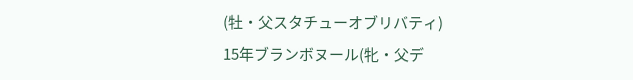(牡・父スタチューオブリバティ)
15年ブランボヌール(牝・父デ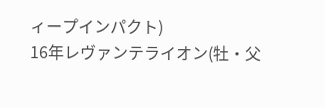ィープインパクト)
16年レヴァンテライオン(牡・父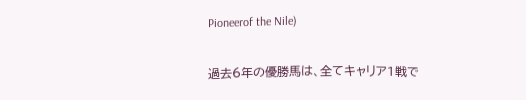Pioneerof the Nile)

過去6年の優勝馬は、全てキャリア1戦で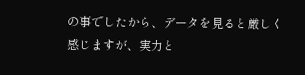の事でしたから、データを見ると厳しく感じますが、実力と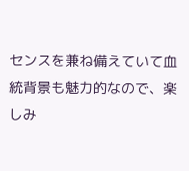センスを兼ね備えていて血統背景も魅力的なので、楽しみ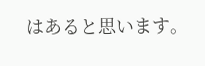はあると思います。